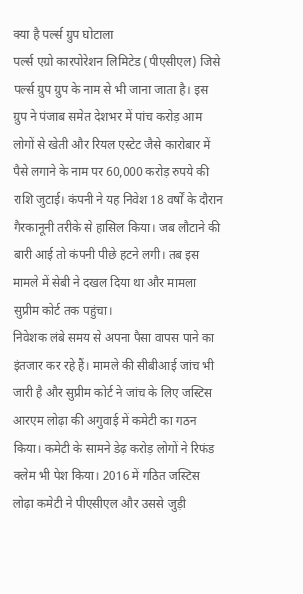क्या है पर्ल्स ग्रुप घोटाला
पर्ल्स एग्रो कारपोरेशन लिमिटेड (पीएसीएल) जिसे पर्ल्स ग्रुप ग्रुप के नाम से भी जाना जाता है। इस ग्रुप ने पंजाब समेत देशभर में पांच करोड़ आम लोगों से खेती और रियल एस्टेट जैसे कारोबार में पैसे लगाने के नाम पर 60,000 करोड़ रुपये की राशि जुटाई। कंपनी ने यह निवेश 18 वर्षों के दौरान गैरकानूनी तरीके से हासिल किया। जब लौटाने की बारी आई तो कंपनी पीछे हटने लगी। तब इस मामले में सेबी ने दखल दिया था और मामला सुप्रीम कोर्ट तक पहुंचा।
निवेशक लंबे समय से अपना पैसा वापस पाने का इंतजार कर रहे हैं। मामले की सीबीआई जांच भी जारी है और सुप्रीम कोर्ट ने जांच के लिए जस्टिस आरएम लोढ़ा की अगुवाई में कमेटी का गठन किया। कमेटी के सामने डेढ़ करोड़ लोगों ने रिफंड क्लेम भी पेश किया। 2016 में गठित जस्टिस लोढ़ा कमेटी ने पीएसीएल और उससे जुड़ी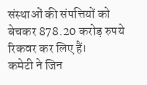संस्थाओं की संपत्तियों को बेचकर 878.20 करोड़ रुपये रिकवर कर लिए हैं।
कमेटी ने जिन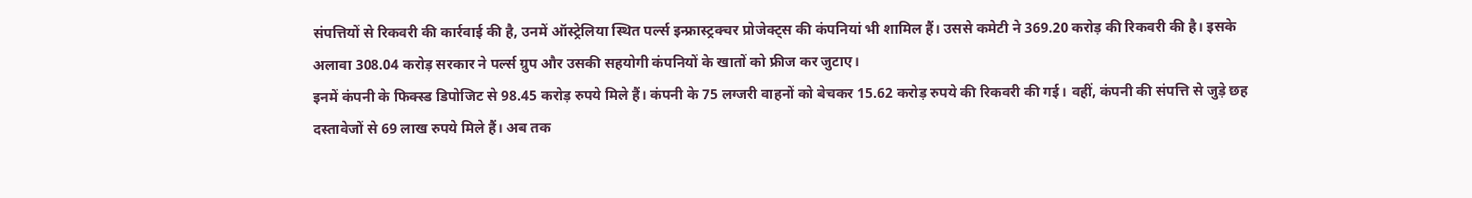संपत्तियों से रिकवरी की कार्रवाई की है, उनमें ऑस्ट्रेलिया स्थित पर्ल्स इन्फ्रास्ट्रक्चर प्रोजेक्ट्स की कंपनियां भी शामिल हैं। उससे कमेटी ने 369.20 करोड़ की रिकवरी की है। इसके अलावा 308.04 करोड़ सरकार ने पर्ल्स ग्रुप और उसकी सहयोगी कंपनियों के खातों को फ्रीज कर जुटाए।
इनमें कंपनी के फिक्स्ड डिपोजिट से 98.45 करोड़ रुपये मिले हैं। कंपनी के 75 लग्जरी वाहनों को बेचकर 15.62 करोड़ रुपये की रिकवरी की गई। वहीं, कंपनी की संपत्ति से जुड़े छह दस्तावेजों से 69 लाख रुपये मिले हैं। अब तक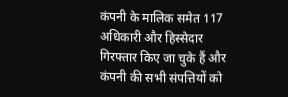कंपनी के मालिक समेत 117 अधिकारी और हिस्सेदार गिरफ्तार किए जा चुके हैं और कंपनी की सभी संपत्तियों को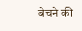बेचने की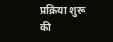प्रक्रिया शुरू की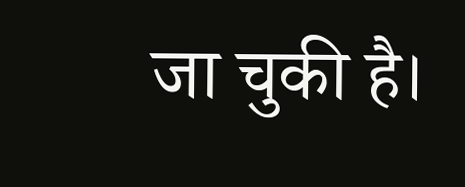जा चुकी है।